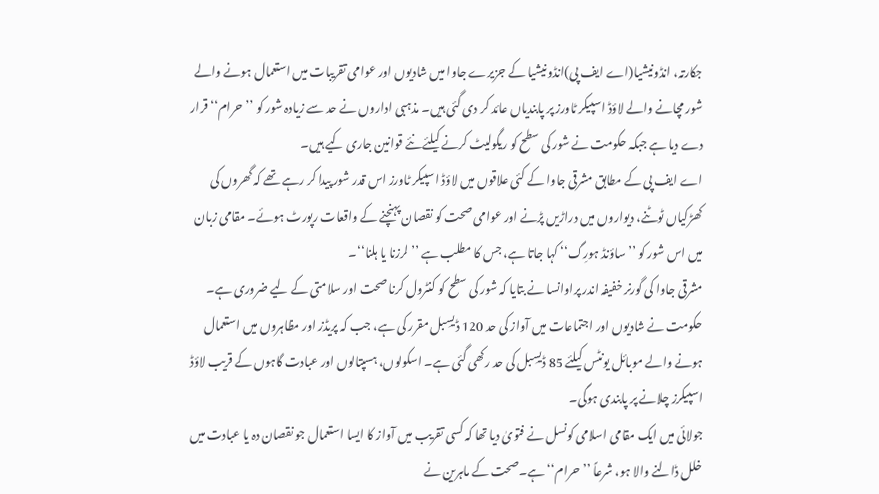جکارتہ، انڈونیشیا(اے ایف پی)انڈونیشیا کے جزیرے جاوا میں شادیوں اور عوامی تقریبات میں استعمال ہونے والے شور مچانے والے لاؤڈ اسپیکر ٹاورز پر پابندیاں عائد کر دی گئی ہیں۔ مذہبی اداروں نے حد سے زیادہ شور کو ’’حرام‘‘ قرار دے دیا ہے جبکہ حکومت نے شور کی سطح کو ریگولیٹ کرنے کیلئےنئے قوانین جاری کیے ہیں۔
اے ایف پی کے مطابق مشرقی جاوا کے کئی علاقوں میں لاؤڈ اسپیکر ٹاورز اس قدر شور پیدا کر رہے تھے کہ گھروں کی کھڑکیاں ٹوٹنے، دیواروں میں دراڑیں پڑنے اور عوامی صحت کو نقصان پہنچنے کے واقعات رپورٹ ہوئے۔ مقامی زبان میں اس شور کو ’’ساؤنڈ ہورِگ‘‘ کہا جاتا ہے، جس کا مطلب ہے ’’لرزنا یا ہلنا‘‘۔
مشرقی جاوا کی گورنر خفیفہ اندر پراوانسا نے بتایا کہ شور کی سطح کو کنٹرول کرنا صحت اور سلامتی کے لیے ضروری ہے۔ حکومت نے شادیوں اور اجتماعات میں آواز کی حد 120 ڈیسِبل مقرر کی ہے، جب کہ پریڈز اور مظاہروں میں استعمال ہونے والے موبائل یونٹس کیلئے 85 ڈیسِبل کی حد رکھی گئی ہے۔ اسکولوں، ہسپتالوں اور عبادت گاہوں کے قریب لاؤڈ اسپیکرز چلانے پر پابندی ہوگی۔
جولائی میں ایک مقامی اسلامی کونسل نے فتویٰ دیا تھا کہ کسی تقریب میں آواز کا ایسا استعمال جو نقصان دہ یا عبادت میں خلل ڈالنے والا ہو، شرعاً ’’حرام‘‘ ہے۔صحت کے ماہرین نے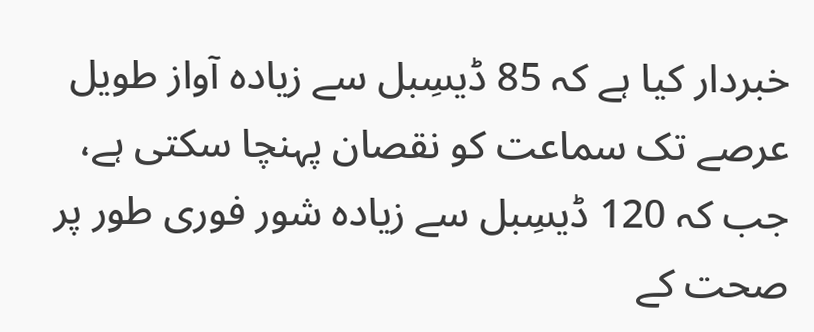خبردار کیا ہے کہ 85 ڈیسِبل سے زیادہ آواز طویل عرصے تک سماعت کو نقصان پہنچا سکتی ہے، جب کہ 120 ڈیسِبل سے زیادہ شور فوری طور پر صحت کے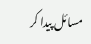مسائل پیدا کر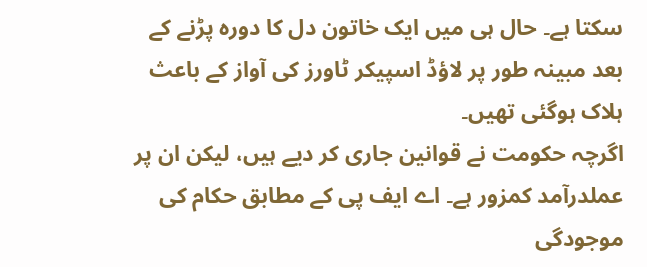سکتا ہے۔ حال ہی میں ایک خاتون دل کا دورہ پڑنے کے بعد مبینہ طور پر لاؤڈ اسپیکر ٹاورز کی آواز کے باعث ہلاک ہوگئی تھیں۔
اگرچہ حکومت نے قوانین جاری کر دیے ہیں، لیکن ان پر عملدرآمد کمزور ہے۔ اے ایف پی کے مطابق حکام کی موجودگی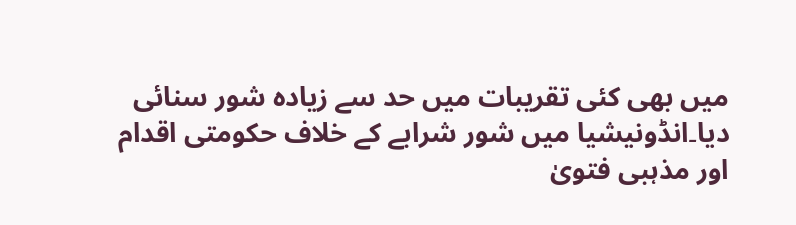میں بھی کئی تقریبات میں حد سے زیادہ شور سنائی دیا۔انڈونیشیا میں شور شرابے کے خلاف حکومتی اقدام اور مذہبی فتویٰ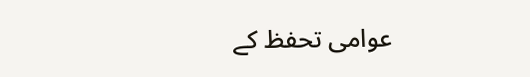عوامی تحفظ کے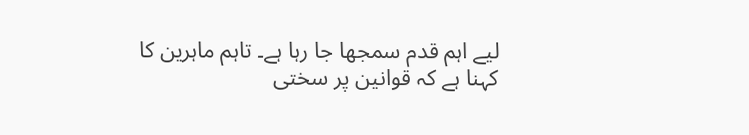لیے اہم قدم سمجھا جا رہا ہے۔ تاہم ماہرین کا کہنا ہے کہ قوانین پر سختی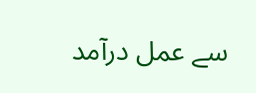سے عمل درآمد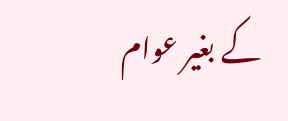کے بغیر عوام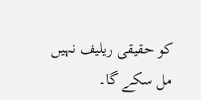کو حقیقی ریلیف نہیں مل سکے گا۔